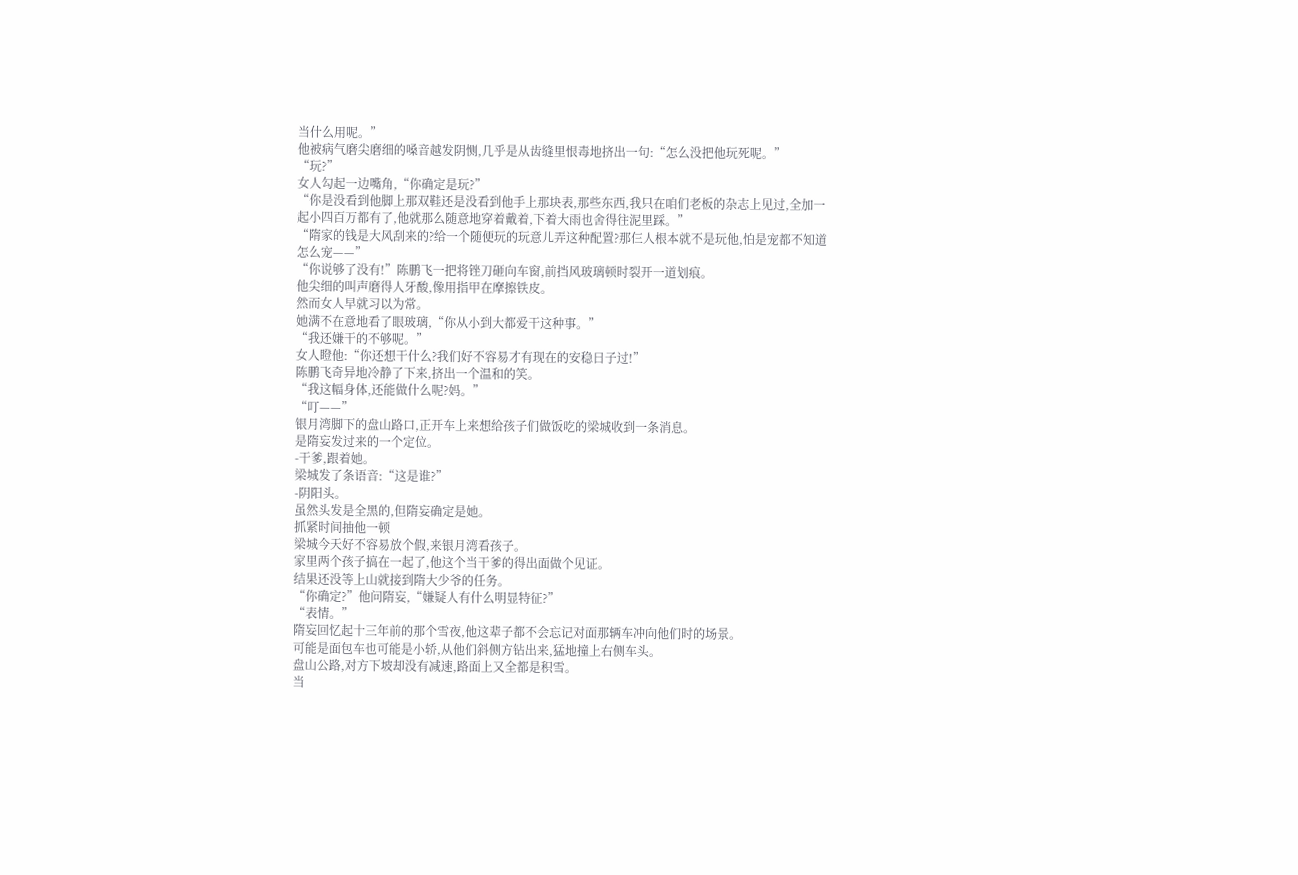当什么用呢。”
他被病气磨尖磨细的嗓音越发阴恻,几乎是从齿缝里恨毒地挤出一句:“怎么没把他玩死呢。”
“玩?”
女人勾起一边嘴角,“你确定是玩?”
“你是没看到他脚上那双鞋还是没看到他手上那块表,那些东西,我只在咱们老板的杂志上见过,全加一起小四百万都有了,他就那么随意地穿着戴着,下着大雨也舍得往泥里踩。”
“隋家的钱是大风刮来的?给一个随便玩的玩意儿弄这种配置?那仨人根本就不是玩他,怕是宠都不知道怎么宠——”
“你说够了没有!”陈鹏飞一把将锉刀砸向车窗,前挡风玻璃顿时裂开一道划痕。
他尖细的叫声磨得人牙酸,像用指甲在摩擦铁皮。
然而女人早就习以为常。
她满不在意地看了眼玻璃,“你从小到大都爱干这种事。”
“我还嫌干的不够呢。”
女人瞪他:“你还想干什么?我们好不容易才有现在的安稳日子过!”
陈鹏飞奇异地冷静了下来,挤出一个温和的笑。
“我这幅身体,还能做什么呢?妈。”
“叮——”
银月湾脚下的盘山路口,正开车上来想给孩子们做饭吃的梁城收到一条消息。
是隋妄发过来的一个定位。
-干爹,跟着她。
梁城发了条语音:“这是谁?”
-阴阳头。
虽然头发是全黑的,但隋妄确定是她。
抓紧时间抽他一顿
梁城今天好不容易放个假,来银月湾看孩子。
家里两个孩子搞在一起了,他这个当干爹的得出面做个见证。
结果还没等上山就接到隋大少爷的任务。
“你确定?”他问隋妄,“嫌疑人有什么明显特征?”
“表情。”
隋妄回忆起十三年前的那个雪夜,他这辈子都不会忘记对面那辆车冲向他们时的场景。
可能是面包车也可能是小轿,从他们斜侧方钻出来,猛地撞上右侧车头。
盘山公路,对方下坡却没有减速,路面上又全都是积雪。
当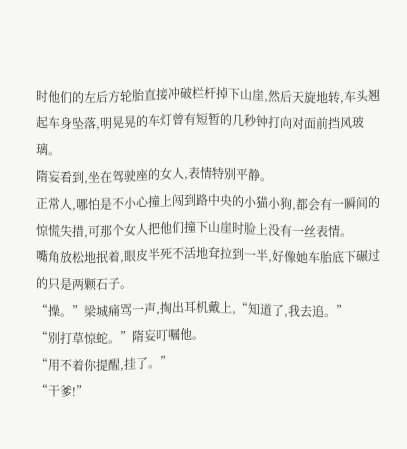时他们的左后方轮胎直接冲破栏杆掉下山崖,然后天旋地转,车头翘起车身坠落,明晃晃的车灯曾有短暂的几秒钟打向对面前挡风玻璃。
隋妄看到,坐在驾驶座的女人,表情特别平静。
正常人,哪怕是不小心撞上闯到路中央的小猫小狗,都会有一瞬间的惊慌失措,可那个女人把他们撞下山崖时脸上没有一丝表情。
嘴角放松地抿着,眼皮半死不活地耷拉到一半,好像她车胎底下碾过的只是两颗石子。
“操。”梁城痛骂一声,掏出耳机戴上,“知道了,我去追。”
“别打草惊蛇。”隋妄叮嘱他。
“用不着你提醒,挂了。”
“干爹!”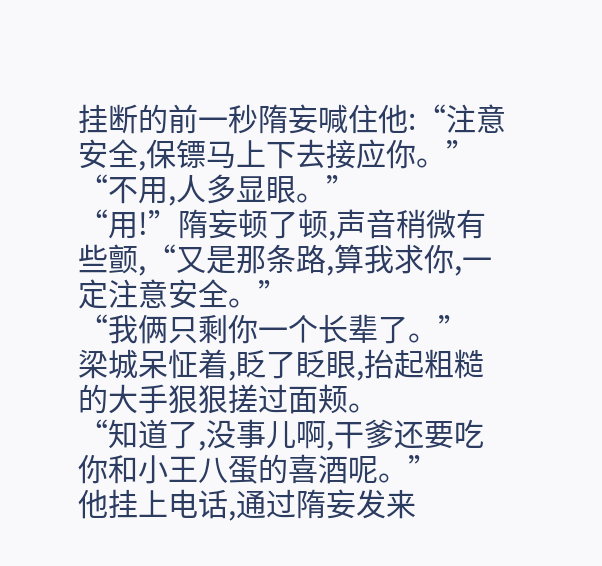挂断的前一秒隋妄喊住他:“注意安全,保镖马上下去接应你。”
“不用,人多显眼。”
“用!”隋妄顿了顿,声音稍微有些颤,“又是那条路,算我求你,一定注意安全。”
“我俩只剩你一个长辈了。”
梁城呆怔着,眨了眨眼,抬起粗糙的大手狠狠搓过面颊。
“知道了,没事儿啊,干爹还要吃你和小王八蛋的喜酒呢。”
他挂上电话,通过隋妄发来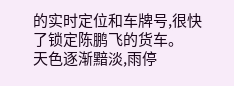的实时定位和车牌号,很快了锁定陈鹏飞的货车。
天色逐渐黯淡,雨停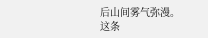后山间雾气弥漫。
这条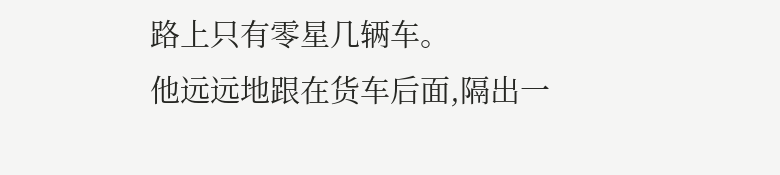路上只有零星几辆车。
他远远地跟在货车后面,隔出一